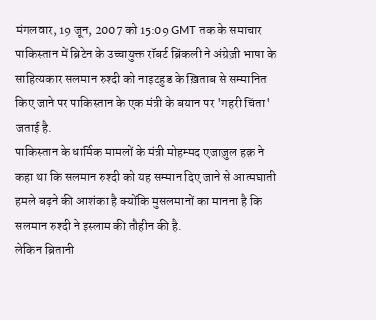मंगलवार, 19 जून, 2007 को 15:09 GMT तक के समाचार
पाकिस्तान में ब्रिटेन के उच्चायुक्त रॉबर्ट ब्रिंकली ने अंग्रेज़ी भाषा के साहित्यकार सलमान रुश्दी को नाइटहुड के ख़िताब से सम्मानित किए जाने पर पाकिस्तान के एक मंत्री के बयान पर 'गहरी चिंता' जताई है.
पाकिस्तान के धार्मिक मामलों के मंत्री मोहम्मद एजाज़ुल हक़ ने कहा था कि सलमान रुश्दी को यह सम्मान दिए जाने से आत्मघाती हमले बढ़ने की आशंका है क्योंकि मुसलमानों का मानना है कि सलमान रुश्दी ने इस्लाम की तौहीन की है.
लेकिन ब्रितानी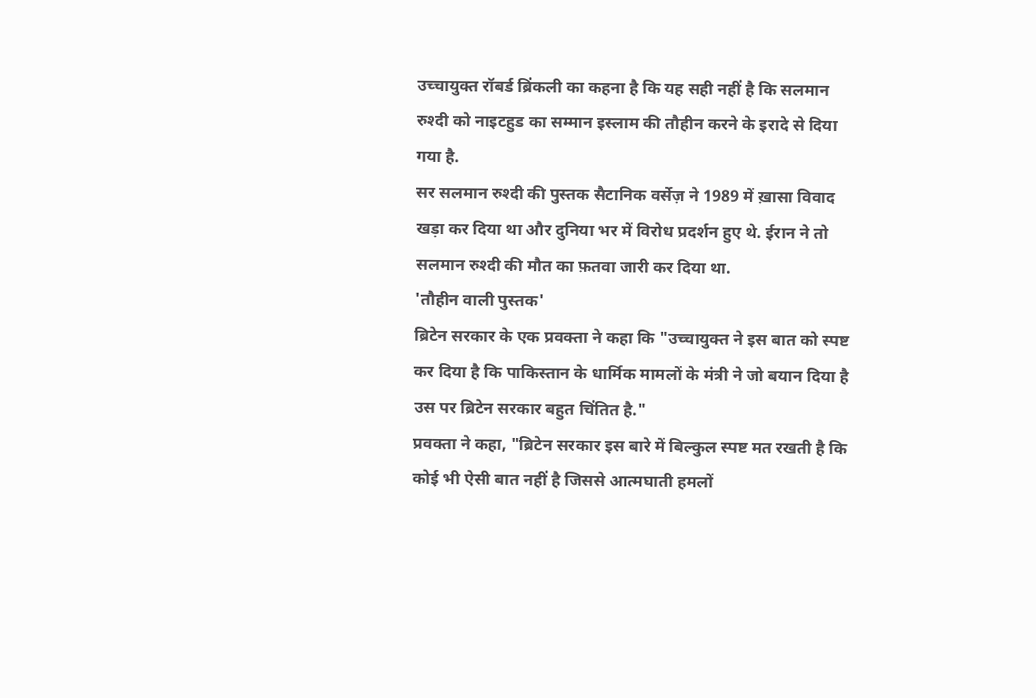उच्चायुक्त रॉबर्ड ब्रिंकली का कहना है कि यह सही नहीं है कि सलमान रुश्दी को नाइटहुड का सम्मान इस्लाम की तौहीन करने के इरादे से दिया गया है.
सर सलमान रुश्दी की पुस्तक सैटानिक वर्सेज़ ने 1989 में ख़ासा विवाद खड़ा कर दिया था और दुनिया भर में विरोध प्रदर्शन हुए थे. ईरान ने तो सलमान रुश्दी की मौत का फ़तवा जारी कर दिया था.
'तौहीन वाली पुस्तक'
ब्रिटेन सरकार के एक प्रवक्ता ने कहा कि "उच्चायुक्त ने इस बात को स्पष्ट कर दिया है कि पाकिस्तान के धार्मिक मामलों के मंत्री ने जो बयान दिया है उस पर ब्रिटेन सरकार बहुत चिंतित है."
प्रवक्ता ने कहा, "ब्रिटेन सरकार इस बारे में बिल्कुल स्पष्ट मत रखती है कि कोई भी ऐसी बात नहीं है जिससे आत्मघाती हमलों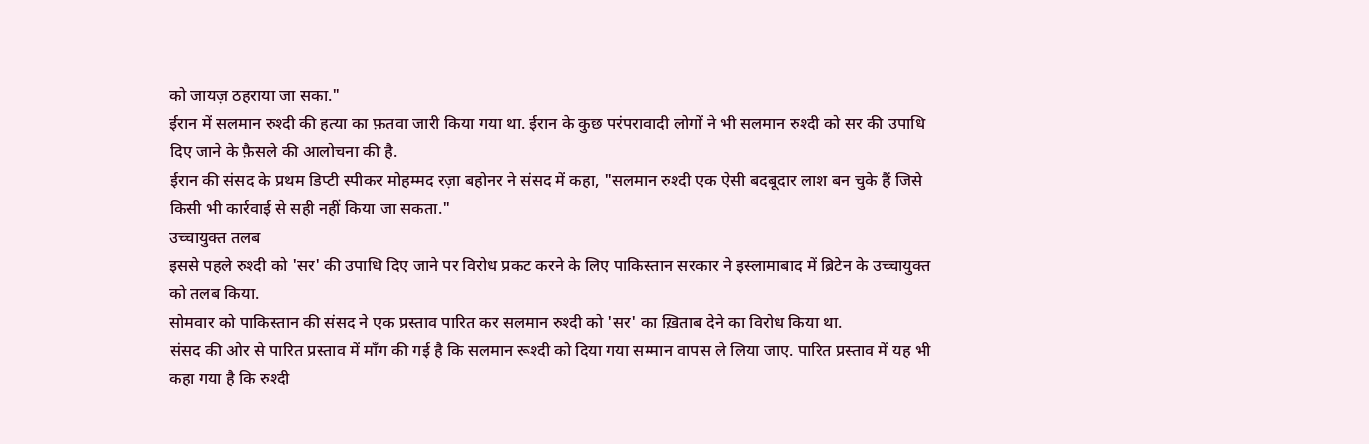को जायज़ ठहराया जा सका."
ईरान में सलमान रुश्दी की हत्या का फ़तवा जारी किया गया था. ईरान के कुछ परंपरावादी लोगों ने भी सलमान रुश्दी को सर की उपाधि दिए जाने के फ़ैसले की आलोचना की है.
ईरान की संसद के प्रथम डिप्टी स्पीकर मोहम्मद रज़ा बहोनर ने संसद में कहा, "सलमान रुश्दी एक ऐसी बदबूदार लाश बन चुके हैं जिसे किसी भी कार्रवाई से सही नहीं किया जा सकता."
उच्चायुक्त तलब
इससे पहले रुश्दी को 'सर' की उपाधि दिए जाने पर विरोध प्रकट करने के लिए पाकिस्तान सरकार ने इस्लामाबाद में ब्रिटेन के उच्चायुक्त को तलब किया.
सोमवार को पाकिस्तान की संसद ने एक प्रस्ताव पारित कर सलमान रुश्दी को 'सर' का ख़िताब देने का विरोध किया था.
संसद की ओर से पारित प्रस्ताव में माँग की गई है कि सलमान रूश्दी को दिया गया सम्मान वापस ले लिया जाए. पारित प्रस्ताव में यह भी कहा गया है कि रुश्दी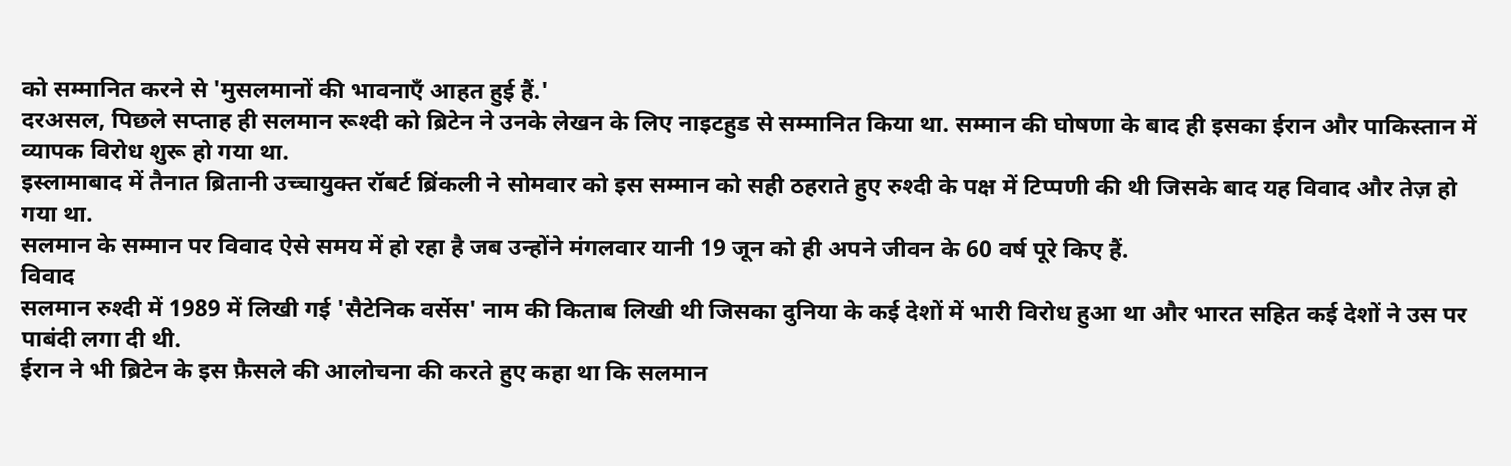को सम्मानित करने से 'मुसलमानों की भावनाएँ आहत हुई हैं.'
दरअसल, पिछले सप्ताह ही सलमान रूश्दी को ब्रिटेन ने उनके लेखन के लिए नाइटहुड से सम्मानित किया था. सम्मान की घोषणा के बाद ही इसका ईरान और पाकिस्तान में व्यापक विरोध शुरू हो गया था.
इस्लामाबाद में तैनात ब्रितानी उच्चायुक्त रॉबर्ट ब्रिंकली ने सोमवार को इस सम्मान को सही ठहराते हुए रुश्दी के पक्ष में टिप्पणी की थी जिसके बाद यह विवाद और तेज़ हो गया था.
सलमान के सम्मान पर विवाद ऐसे समय में हो रहा है जब उन्होंने मंगलवार यानी 19 जून को ही अपने जीवन के 60 वर्ष पूरे किए हैं.
विवाद
सलमान रुश्दी में 1989 में लिखी गई 'सैटेनिक वर्सेस' नाम की किताब लिखी थी जिसका दुनिया के कई देशों में भारी विरोध हुआ था और भारत सहित कई देशों ने उस पर पाबंदी लगा दी थी.
ईरान ने भी ब्रिटेन के इस फ़ैसले की आलोचना की करते हुए कहा था कि सलमान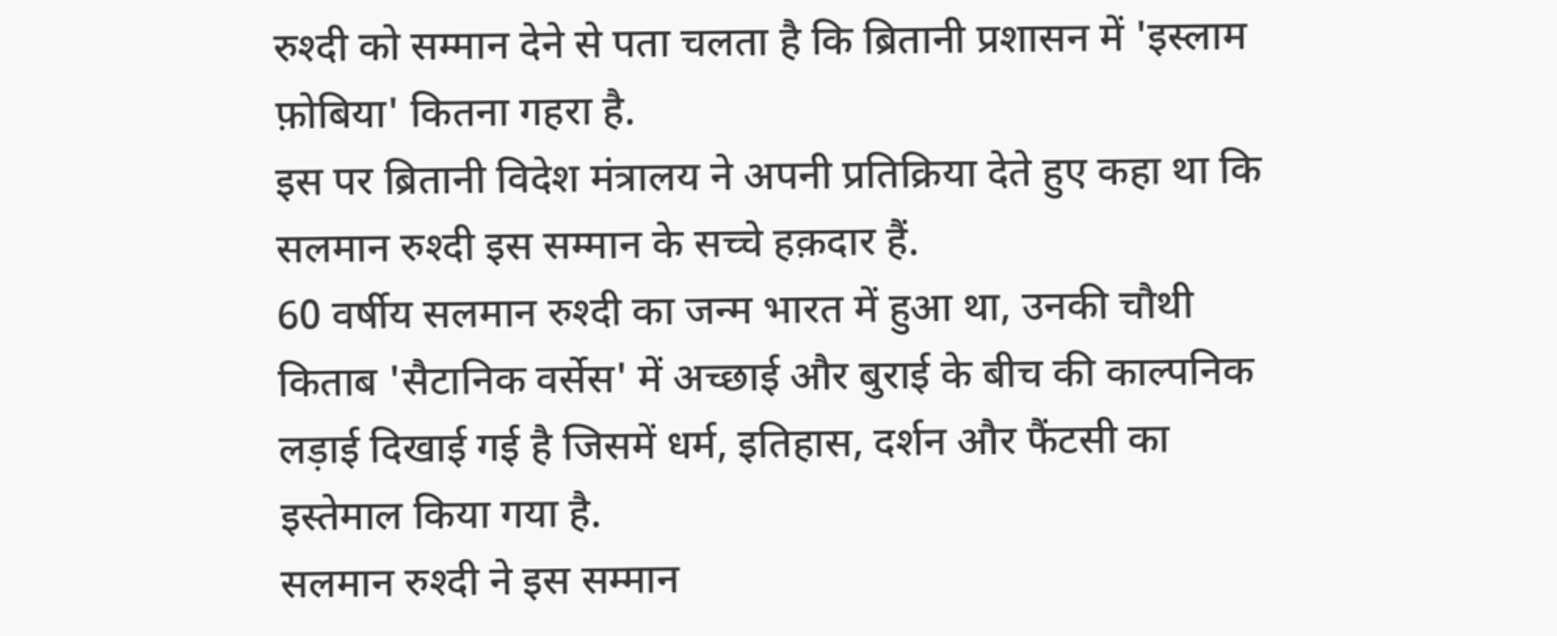रुश्दी को सम्मान देने से पता चलता है कि ब्रितानी प्रशासन में 'इस्लाम फ़ोबिया' कितना गहरा है.
इस पर ब्रितानी विदेश मंत्रालय ने अपनी प्रतिक्रिया देते हुए कहा था कि सलमान रुश्दी इस सम्मान के सच्चे हक़दार हैं.
60 वर्षीय सलमान रुश्दी का जन्म भारत में हुआ था, उनकी चौथी किताब 'सैटानिक वर्सेस' में अच्छाई और बुराई के बीच की काल्पनिक लड़ाई दिखाई गई है जिसमें धर्म, इतिहास, दर्शन और फैंटसी का इस्तेमाल किया गया है.
सलमान रुश्दी ने इस सम्मान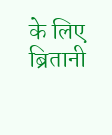के लिए ब्रितानी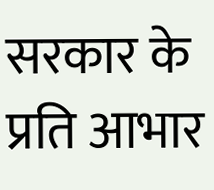सरकार के प्रति आभार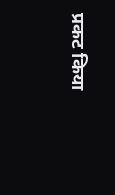प्रकट किया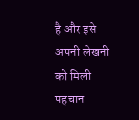है और इसे अपनी लेखनी को मिली पहचान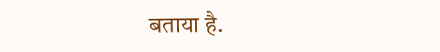बताया है.